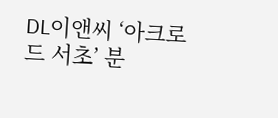DL이앤씨 ‘아크로 드 서초’ 분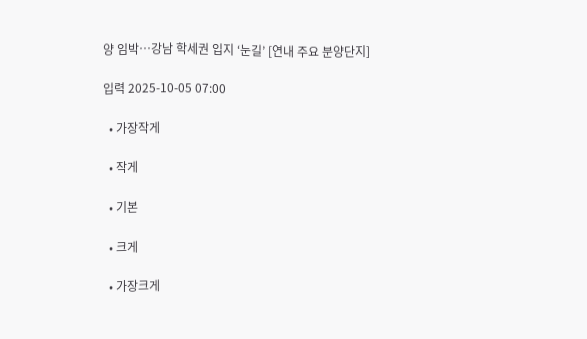양 임박…강남 학세권 입지 ‘눈길’ [연내 주요 분양단지]

입력 2025-10-05 07:00

  • 가장작게

  • 작게

  • 기본

  • 크게

  • 가장크게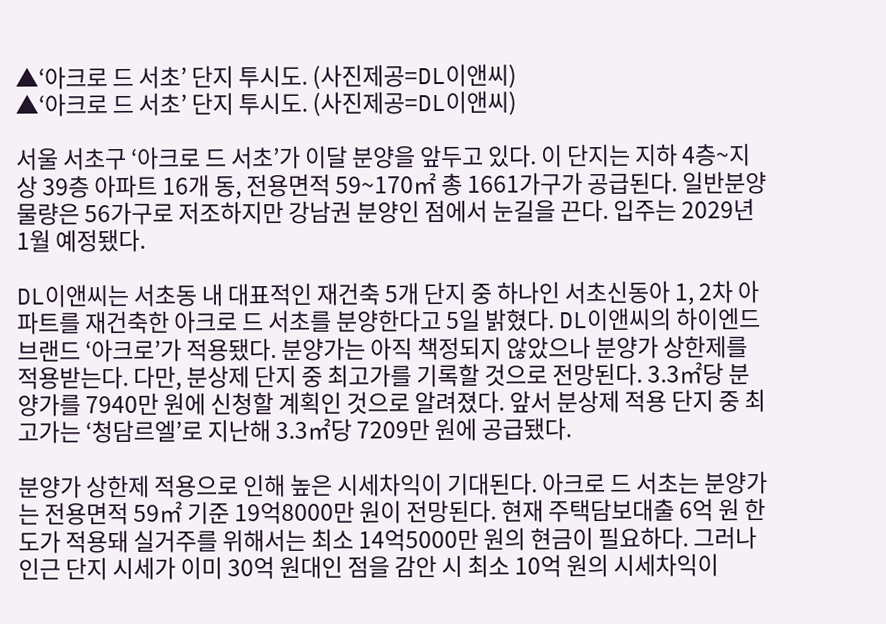▲‘아크로 드 서초’ 단지 투시도. (사진제공=DL이앤씨)
▲‘아크로 드 서초’ 단지 투시도. (사진제공=DL이앤씨)

서울 서초구 ‘아크로 드 서초’가 이달 분양을 앞두고 있다. 이 단지는 지하 4층~지상 39층 아파트 16개 동, 전용면적 59~170㎡ 총 1661가구가 공급된다. 일반분양 물량은 56가구로 저조하지만 강남권 분양인 점에서 눈길을 끈다. 입주는 2029년 1월 예정됐다.

DL이앤씨는 서초동 내 대표적인 재건축 5개 단지 중 하나인 서초신동아 1, 2차 아파트를 재건축한 아크로 드 서초를 분양한다고 5일 밝혔다. DL이앤씨의 하이엔드 브랜드 ‘아크로’가 적용됐다. 분양가는 아직 책정되지 않았으나 분양가 상한제를 적용받는다. 다만, 분상제 단지 중 최고가를 기록할 것으로 전망된다. 3.3㎡당 분양가를 7940만 원에 신청할 계획인 것으로 알려졌다. 앞서 분상제 적용 단지 중 최고가는 ‘청담르엘’로 지난해 3.3㎡당 7209만 원에 공급됐다.

분양가 상한제 적용으로 인해 높은 시세차익이 기대된다. 아크로 드 서초는 분양가는 전용면적 59㎡ 기준 19억8000만 원이 전망된다. 현재 주택담보대출 6억 원 한도가 적용돼 실거주를 위해서는 최소 14억5000만 원의 현금이 필요하다. 그러나 인근 단지 시세가 이미 30억 원대인 점을 감안 시 최소 10억 원의 시세차익이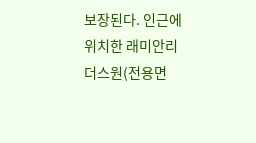보장된다. 인근에 위치한 래미안리더스원(전용면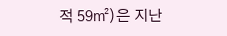적 59㎡)은 지난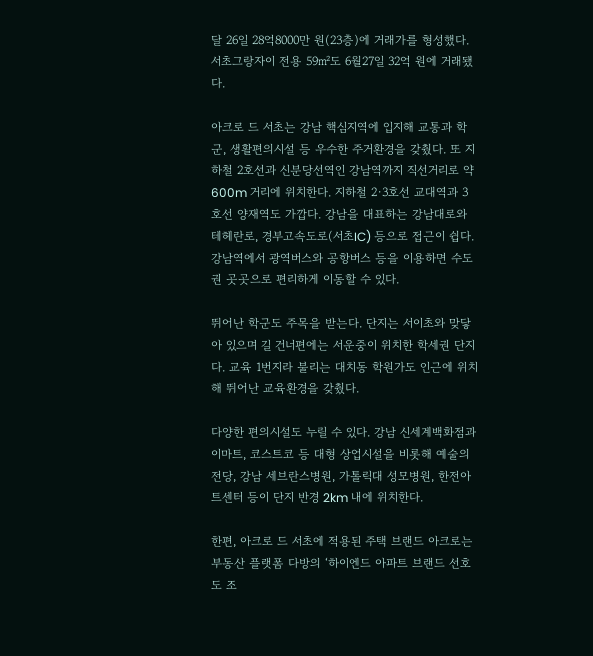달 26일 28억8000만 원(23층)에 거래가를 형성했다. 서초그랑자이 전용 59㎡도 6월27일 32억 원에 거래됐다.

아크로 드 서초는 강남 핵심지역에 입지해 교통과 학군, 생활편의시설 등 우수한 주거환경을 갖췄다. 또 지하철 2호선과 신분당선역인 강남역까지 직선거리로 약 600m 거리에 위치한다. 지하철 2·3호선 교대역과 3호선 양재역도 가깝다. 강남을 대표하는 강남대로와 테헤란로, 경부고속도로(서초IC) 등으로 접근이 쉽다. 강남역에서 광역버스와 공항버스 등을 이용하면 수도권 곳곳으로 편리하게 이동할 수 있다.

뛰어난 학군도 주목을 받는다. 단지는 서이초와 맞닿아 있으며 길 건너편에는 서운중이 위치한 학세권 단지다. 교육 1번지라 불리는 대치동 학원가도 인근에 위치해 뛰어난 교육환경을 갖췄다.

다양한 편의시설도 누릴 수 있다. 강남 신세계백화점과 이마트, 코스트코 등 대형 상업시설을 비롯해 예술의 전당, 강남 세브란스병원, 가톨릭대 성모병원, 한전아트센터 등이 단지 반경 2km 내에 위치한다.

한편, 아크로 드 서초에 적용된 주택 브랜드 아크로는 부동산 플랫폼 다방의 ‘하이엔드 아파트 브랜드 선호도 조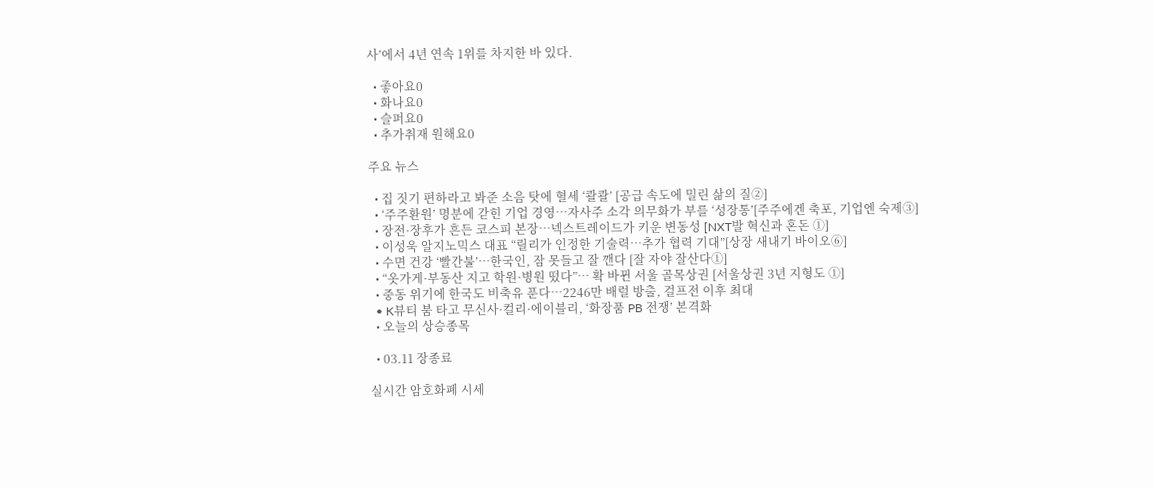사’에서 4년 연속 1위를 차지한 바 있다.

  • 좋아요0
  • 화나요0
  • 슬퍼요0
  • 추가취재 원해요0

주요 뉴스

  • 집 짓기 편하라고 봐준 소음 탓에 혈세 ‘콸콸’ [공급 속도에 밀린 삶의 질②]
  • ‘주주환원’ 명분에 갇힌 기업 경영…자사주 소각 의무화가 부를 ‘성장통’[주주에겐 축포, 기업엔 숙제③]
  • 장전·장후가 흔든 코스피 본장…넥스트레이드가 키운 변동성 [NXT발 혁신과 혼돈 ①]
  • 이성욱 알지노믹스 대표 “릴리가 인정한 기술력…추가 협력 기대”[상장 새내기 바이오⑥]
  • 수면 건강 ‘빨간불’…한국인, 잠 못들고 잘 깬다 [잘 자야 잘산다①]
  • “옷가게·부동산 지고 학원·병원 떴다”… 확 바뀐 서울 골목상권 [서울상권 3년 지형도 ①]
  • 중동 위기에 한국도 비축유 푼다…2246만 배럴 방출, 걸프전 이후 최대
  • K뷰티 붐 타고 무신사·컬리·에이블리, ‘화장품 PB 전쟁’ 본격화
  • 오늘의 상승종목

  • 03.11 장종료

실시간 암호화폐 시세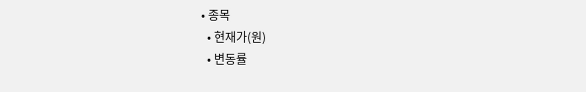• 종목
  • 현재가(원)
  • 변동률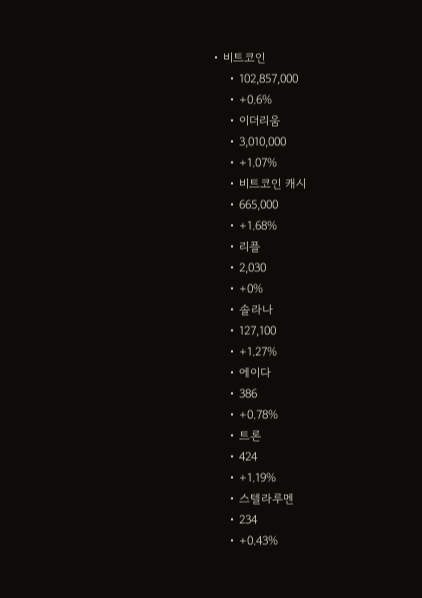• 비트코인
    • 102,857,000
    • +0.6%
    • 이더리움
    • 3,010,000
    • +1.07%
    • 비트코인 캐시
    • 665,000
    • +1.68%
    • 리플
    • 2,030
    • +0%
    • 솔라나
    • 127,100
    • +1.27%
    • 에이다
    • 386
    • +0.78%
    • 트론
    • 424
    • +1.19%
    • 스텔라루멘
    • 234
    • +0.43%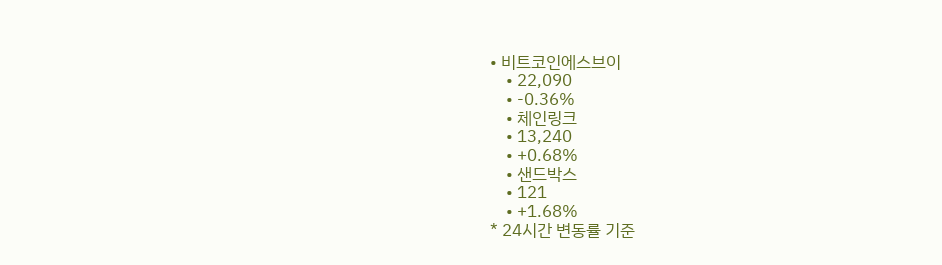• 비트코인에스브이
    • 22,090
    • -0.36%
    • 체인링크
    • 13,240
    • +0.68%
    • 샌드박스
    • 121
    • +1.68%
* 24시간 변동률 기준